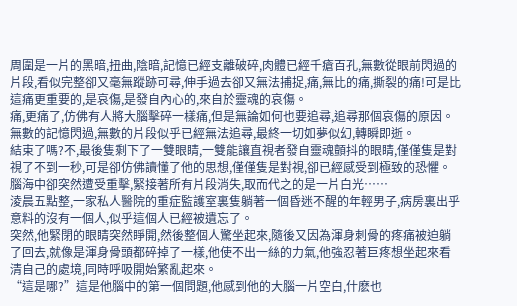周圍是一片的黑暗,扭曲,陰暗,記憶已經支離破碎,肉體已經千瘡百孔,無數從眼前閃過的片段,看似完整卻又毫無蹤跡可尋,伸手過去卻又無法捕捉,痛,無比的痛,撕裂的痛!可是比這痛更重要的,是哀傷,是發自內心的,來自於靈魂的哀傷。
痛,更痛了,仿佛有人將大腦擊碎一樣痛,但是無論如何也要追尋,追尋那個哀傷的原因。
無數的記憶閃過,無數的片段似乎已經無法追尋,最終一切如夢似幻,轉瞬即逝。
結束了嗎?不,最後隻剩下了一雙眼睛,一雙能讓直視者發自靈魂顫抖的眼睛,僅僅隻是對視了不到一秒,可是卻仿佛讀懂了他的思想,僅僅隻是對視,卻已經感受到極致的恐懼。腦海中卻突然遭受重擊,緊接著所有片段消失,取而代之的是一片白光……
淩晨五點整,一家私人醫院的重症監護室裏隻躺著一個昏迷不醒的年輕男子,病房裏出乎意料的沒有一個人,似乎這個人已經被遺忘了。
突然,他緊閉的眼睛突然睜開,然後整個人驚坐起來,隨後又因為渾身刺骨的疼痛被迫躺了回去,就像是渾身骨頭都碎掉了一樣,他使不出一絲的力氣,他強忍著巨疼想坐起來看清自己的處境,同時呼吸開始繁亂起來。
“這是哪?”這是他腦中的第一個問題,他感到他的大腦一片空白,什麽也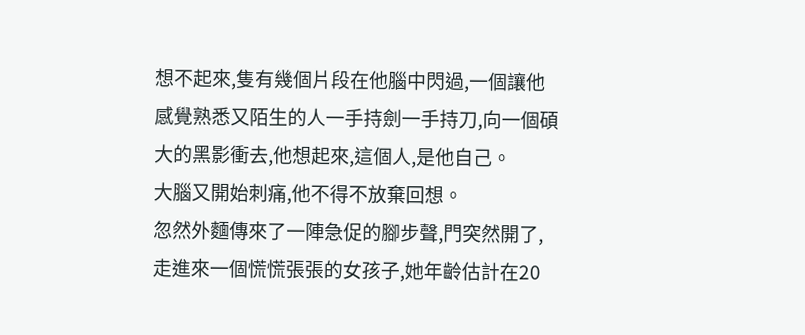想不起來,隻有幾個片段在他腦中閃過,一個讓他感覺熟悉又陌生的人一手持劍一手持刀,向一個碩大的黑影衝去,他想起來,這個人,是他自己。
大腦又開始刺痛,他不得不放棄回想。
忽然外麵傳來了一陣急促的腳步聲,門突然開了,走進來一個慌慌張張的女孩子,她年齡估計在20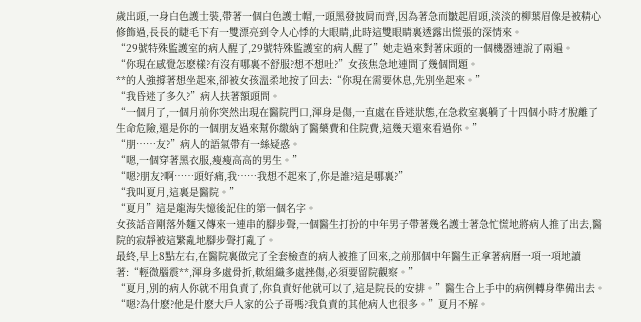歲出頭,一身白色護士裝,帶著一個白色護士帽,一頭黑發披肩而齊,因為著急而皺起眉頭,淡淡的柳葉眉像是被精心修飾過,長長的睫毛下有一雙漂亮到令人心悸的大眼睛,此時這雙眼睛裏透露出慌張的深情來。
“29號特殊監護室的病人醒了,29號特殊監護室的病人醒了”她走過來對著床頭的一個機器連說了兩遍。
“你現在感覺怎麽樣?有沒有哪裏不舒服?想不想吐?”女孩焦急地連問了幾個問題。
**的人強撐著想坐起來,卻被女孩溫柔地按了回去:“你現在需要休息,先別坐起來。”
“我昏迷了多久?”病人扶著額頭問。
“一個月了,一個月前你突然出現在醫院門口,渾身是傷,一直處在昏迷狀態,在急救室裏躺了十四個小時才脫離了生命危險,還是你的一個朋友過來幫你繳納了醫藥費和住院費,這幾天還來看過你。”
“朋……友?”病人的語氣帶有一絲疑惑。
“嗯,一個穿著黑衣服,瘦瘦高高的男生。”
“嗯?朋友?啊……頭好痛,我……我想不起來了,你是誰?這是哪裏?”
“我叫夏月,這裏是醫院。”
“夏月”這是龍海失憶後記住的第一個名字。
女孩話音剛落外麵又傳來一連串的腳步聲,一個醫生打扮的中年男子帶著幾名護士著急忙慌地將病人推了出去,醫院的寂靜被這繁亂地腳步聲打亂了。
最終,早上8點左右,在醫院裏做完了全套檢查的病人被推了回來,之前那個中年醫生正拿著病曆一項一項地讀著:“輕微腦震**,渾身多處骨折,軟組織多處挫傷,必須要留院觀察。”
“夏月,別的病人你就不用負責了,你負責好他就可以了,這是院長的安排。”醫生合上手中的病例轉身準備出去。
“嗯?為什麽?他是什麽大戶人家的公子哥嗎?我負責的其他病人也很多。”夏月不解。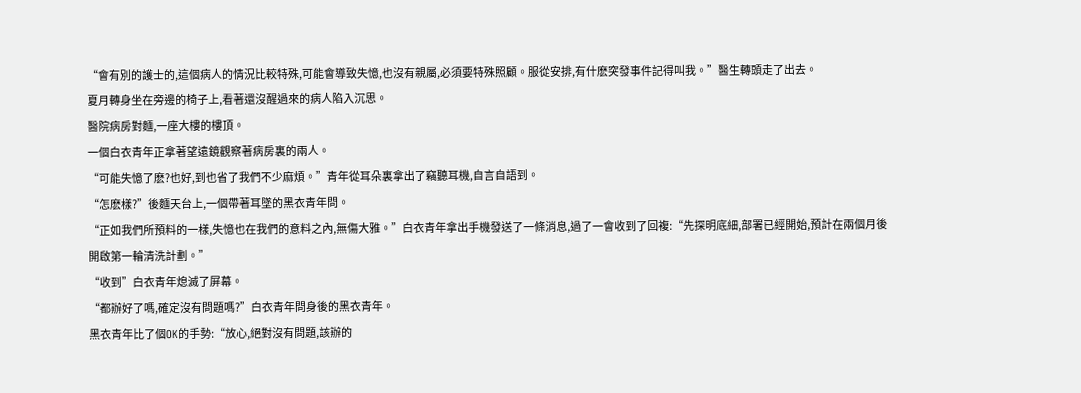“會有別的護士的,這個病人的情況比較特殊,可能會導致失憶,也沒有親屬,必須要特殊照顧。服從安排,有什麽突發事件記得叫我。”醫生轉頭走了出去。
夏月轉身坐在旁邊的椅子上,看著還沒醒過來的病人陷入沉思。
醫院病房對麵,一座大樓的樓頂。
一個白衣青年正拿著望遠鏡觀察著病房裏的兩人。
“可能失憶了麽?也好,到也省了我們不少麻煩。”青年從耳朵裏拿出了竊聽耳機,自言自語到。
“怎麽樣?”後麵天台上,一個帶著耳墜的黑衣青年問。
“正如我們所預料的一樣,失憶也在我們的意料之內,無傷大雅。”白衣青年拿出手機發送了一條消息,過了一會收到了回複:“先探明底細,部署已經開始,預計在兩個月後開啟第一輪清洗計劃。”
“收到”白衣青年熄滅了屏幕。
“都辦好了嗎,確定沒有問題嗎?”白衣青年問身後的黑衣青年。
黑衣青年比了個OK的手勢:“放心,絕對沒有問題,該辦的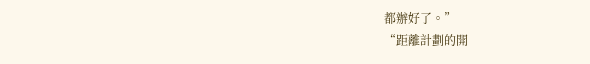都辦好了。”
“距離計劃的開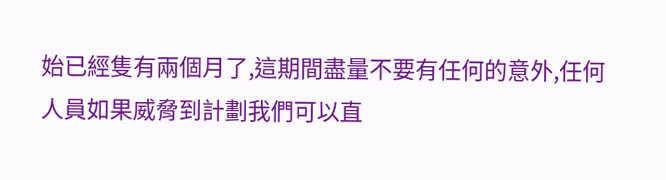始已經隻有兩個月了,這期間盡量不要有任何的意外,任何人員如果威脅到計劃我們可以直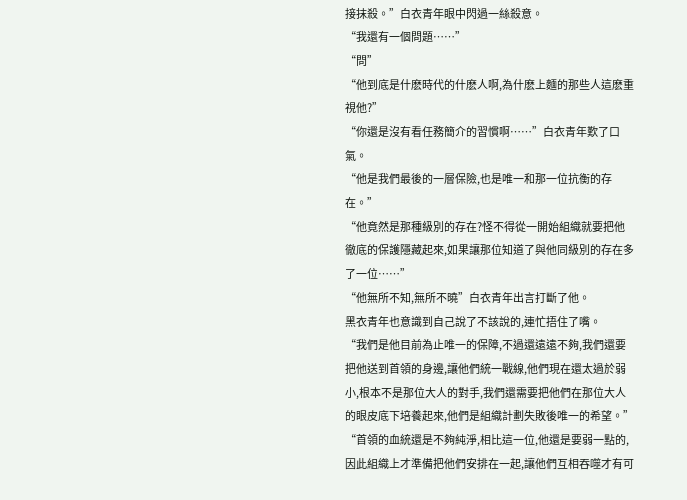接抹殺。”白衣青年眼中閃過一絲殺意。
“我還有一個問題……”
“問”
“他到底是什麽時代的什麽人啊,為什麽上麵的那些人這麽重視他?”
“你還是沒有看任務簡介的習慣啊……”白衣青年歎了口氣。
“他是我們最後的一層保險,也是唯一和那一位抗衡的存在。”
“他竟然是那種級別的存在?怪不得從一開始組織就要把他徹底的保護隱藏起來,如果讓那位知道了與他同級別的存在多了一位……”
“他無所不知,無所不曉”白衣青年出言打斷了他。
黑衣青年也意識到自己說了不該說的,連忙捂住了嘴。
“我們是他目前為止唯一的保障,不過還遠遠不夠,我們還要把他送到首領的身邊,讓他們統一戰線,他們現在還太過於弱小,根本不是那位大人的對手,我們還需要把他們在那位大人的眼皮底下培養起來,他們是組織計劃失敗後唯一的希望。”
“首領的血統還是不夠純淨,相比這一位,他還是要弱一點的,因此組織上才準備把他們安排在一起,讓他們互相吞噬才有可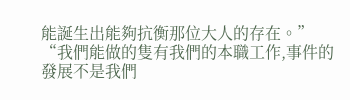能誕生出能夠抗衡那位大人的存在。”
“我們能做的隻有我們的本職工作,事件的發展不是我們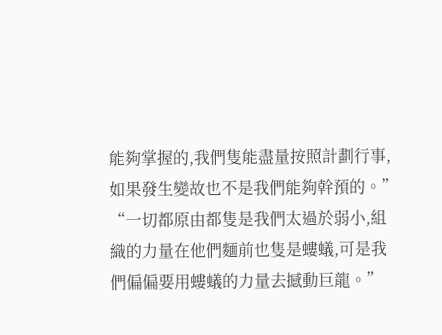能夠掌握的,我們隻能盡量按照計劃行事,如果發生變故也不是我們能夠幹預的。”
“一切都原由都隻是我們太過於弱小,組織的力量在他們麵前也隻是螻蟻,可是我們偏偏要用螻蟻的力量去撼動巨龍。”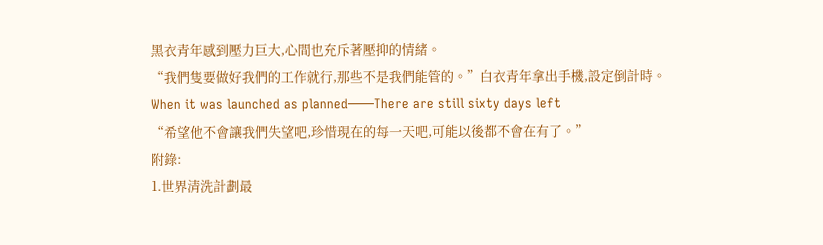黑衣青年感到壓力巨大,心間也充斥著壓抑的情緒。
“我們隻要做好我們的工作就行,那些不是我們能管的。”白衣青年拿出手機,設定倒計時。
When it was launched as planned——There are still sixty days left
“希望他不會讓我們失望吧,珍惜現在的每一天吧,可能以後都不會在有了。”
附錄:
1.世界清洗計劃最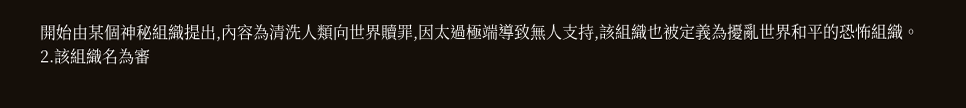開始由某個神秘組織提出,內容為清洗人類向世界贖罪,因太過極端導致無人支持,該組織也被定義為擾亂世界和平的恐怖組織。
2.該組織名為審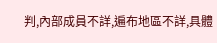判,內部成員不詳,遍布地區不詳,具體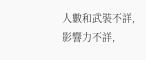人數和武裝不詳,影響力不詳,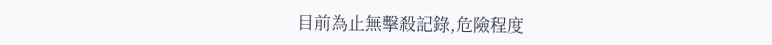目前為止無擊殺記錄,危險程度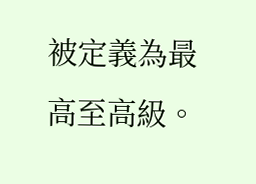被定義為最高至高級。